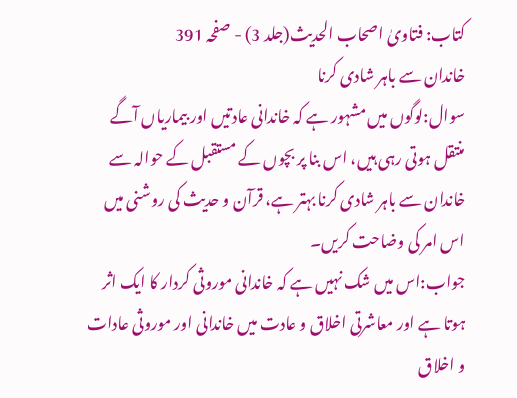کتاب: فتاویٰ اصحاب الحدیث(جلد 3) - صفحہ 391
خاندان سے باہر شادی کرنا
سوال:لوگوں میں مشہور ہے کہ خاندانی عادتیں اور بیماریاں آگے منتقل ہوتی رہی ہیں، اس بنا پر بچوں کے مستقبل کے حوالہ سے خاندان سے باہر شادی کرنا بہتر ہے، قرآن و حدیث کی روشنی میں اس امر کی وضاحت کریں۔
جواب:اس میں شک نہیں ہے کہ خاندانی موروثی کردار کا ایک اثر ہوتا ہے اور معاشرتی اخلاق و عادت میں خاندانی اور موروثی عادات و اخلاق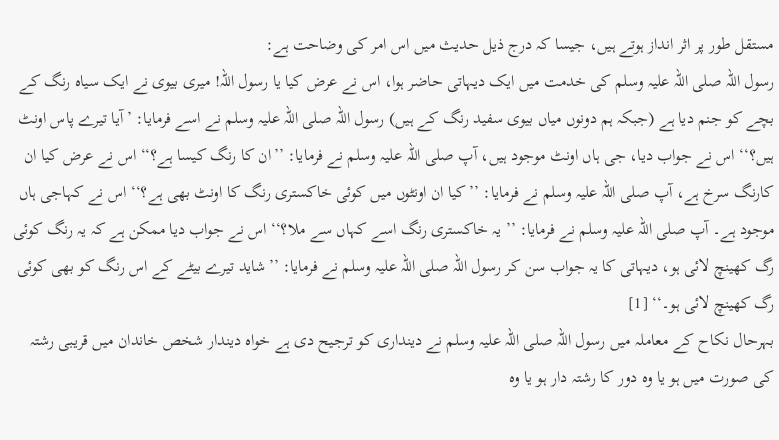مستقل طور پر اثر انداز ہوتے ہیں، جیسا کہ درج ذیل حدیث میں اس امر کی وضاحت ہے:
رسول اللہ صلی اللہ علیہ وسلم کی خدمت میں ایک دیہاتی حاضر ہوا، اس نے عرض کیا یا رسول اللہ! میری بیوی نے ایک سیاہ رنگ کے بچے کو جنم دیا ہے (جبکہ ہم دونوں میاں بیوی سفید رنگ کے ہیں) رسول اللہ صلی اللہ علیہ وسلم نے اسے فرمایا: ’آیا تیرے پاس اونٹ ہیں؟‘‘ اس نے جواب دیا، جی ہاں اونٹ موجود ہیں، آپ صلی اللہ علیہ وسلم نے فرمایا: ’’ان کا رنگ کیسا ہے؟‘‘ اس نے عرض کیا ان کارنگ سرخ ہے، آپ صلی اللہ علیہ وسلم نے فرمایا: ’’کیا ان اونٹوں میں کوئی خاکستری رنگ کا اونٹ بھی ہے؟‘‘ اس نے کہاجی ہاں موجود ہے۔ آپ صلی اللہ علیہ وسلم نے فرمایا: ’’ یہ خاکستری رنگ اسے کہاں سے ملا؟‘‘ اس نے جواب دیا ممکن ہے کہ یہ رنگ کوئی رگ کھینچ لائی ہو، دیہاتی کا یہ جواب سن کر رسول اللہ صلی اللہ علیہ وسلم نے فرمایا: ’’شاید تیرے بیٹے کے اس رنگ کو بھی کوئی رگ کھینچ لائی ہو۔‘‘ [1]
بہرحال نکاح کے معاملہ میں رسول اللہ صلی اللہ علیہ وسلم نے دینداری کو ترجیح دی ہے خواہ دیندار شخص خاندان میں قریبی رشتہ کی صورت میں ہو یا وہ دور کا رشتہ دار ہو یا وہ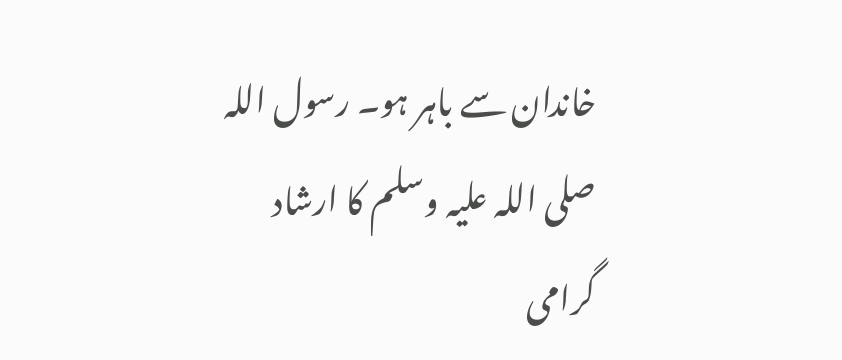خاندان سے باہر ہو۔ رسول اللہ صلی اللہ علیہ وسلم کا ارشاد گرامی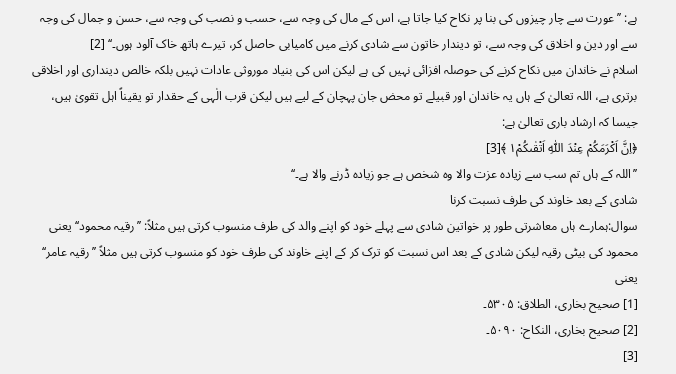ہے: ’’عورت سے چار چیزوں کی بنا پر نکاح کیا جاتا ہے، اس کے مال کی وجہ سے، حسب و نصب کی وجہ سے، حسن و جمال کی وجہ سے اور دین و اخلاق کی وجہ سے، تو دیندار خاتون سے شادی کرنے میں کامیابی حاصل کر، تیرے ہاتھ خاک آلود ہوں۔‘‘ [2]
اسلام نے خاندان میں نکاح کرنے کی حوصلہ افزائی نہیں کی ہے لیکن اس کی بنیاد موروثی عادات نہیں بلکہ خالص دینداری اور اخلاقی برتری ہے، اللہ تعالیٰ کے ہاں یہ خاندان اور قبیلے تو محض جان پہچان کے لیے ہیں لیکن قرب الٰہی کے حقدار تو یقیناً اہل تقویٰ ہیں، جیسا کہ ارشاد باری تعالیٰ ہے:
﴿اِنَّ اَكْرَمَكُمْ عِنْدَ اللّٰهِ اَتْقٰىكُمْ١ ﴾[3]
’’اللہ کے ہاں تم سب سے زیادہ عزت والا وہ شخص ہے جو زیادہ ڈرنے والا ہے۔‘‘
شادی کے بعد خاوند کی طرف نسبت کرنا
سوال:ہمارے ہاں معاشرتی طور پر خواتین شادی سے پہلے خود کو اپنے والد کی طرف منسوب کرتی ہیں مثلاً: ’’رقیہ محمود‘‘ یعنی محمود کی بیٹی رقیہ لیکن شادی کے بعد اس نسبت کو ترک کر کے اپنے خاوند کی طرف خود کو منسوب کرتی ہیں مثلاً ’’رقیہ عامر‘‘ یعنی
[1] صحیح بخاری، الطلاق: ۵۳۰۵۔
[2] صحیح بخاری، النکاح: ۵۰۹۰۔
[3]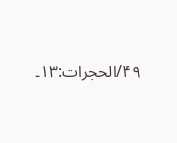۴۹/الحجرات:۱۳۔